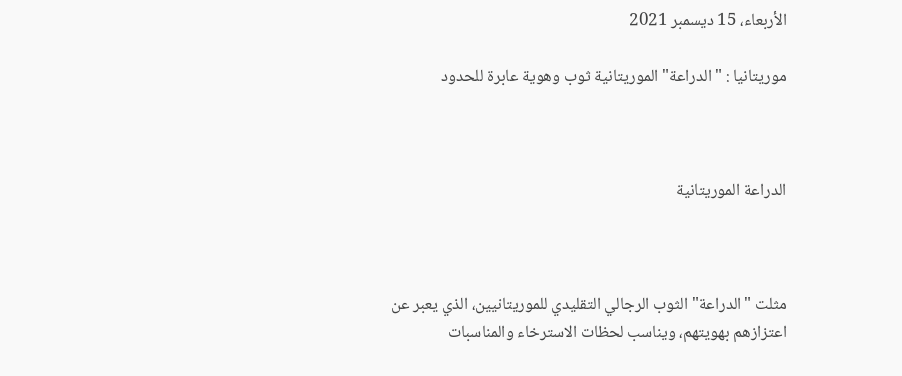الأربعاء، 15 ديسمبر 2021

موريتانيا : "الدراعة" الموريتانية ثوب وهوية عابرة للحدود



الدراعة الموريتانية



مثلت "الدراعة" الثوب الرجالي التقليدي للموريتانيين، الذي يعبر عن اعتزازهم بهويتهم، ويناسب لحظات الاسترخاء والمناسبات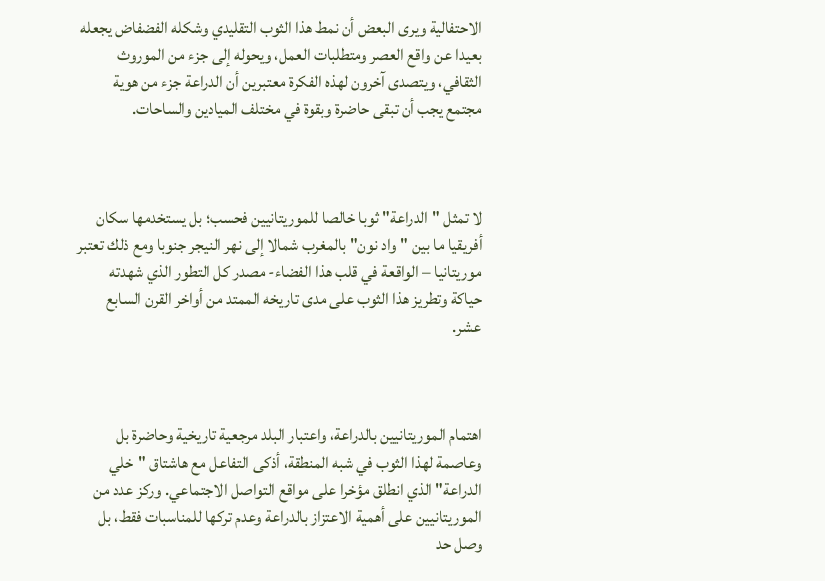الاحتفالية ويرى البعض أن نمط هذا الثوب التقليدي وشكله الفضفاض يجعله بعيدا عن واقع العصر ومتطلبات العمل، ويحوله إلى جزء من الموروث الثقافي، ويتصدى آخرون لهذه الفكرة معتبرين أن الدراعة جزء من هوية مجتمع يجب أن تبقى حاضرة وبقوة في مختلف الميادين والساحات.



لا تمثل "الدراعة" ثوبا خالصا للموريتانيين فحسب؛ بل يستخدمها سكان أفريقيا ما بين "واد نون" بالمغرب شمالا إلى نهر النيجر جنوبا ومع ذلك تعتبر موريتانيا – الواقعة في قلب هذا الفضاء- مصدر كل التطور الذي شهدته حياكة وتطريز هذا الثوب على مدى تاريخه الممتد من أواخر القرن السابع عشر.



اهتمام الموريتانيين بالدراعة، واعتبار البلد مرجعية تاريخية وحاضرة بل وعاصمة لهذا الثوب في شبه المنطقة، أذكى التفاعل مع هاشتاق "خلي الدراعة" الذي انطلق مؤخرا على مواقع التواصل الاجتماعي. وركز عدد من الموريتانيين على أهمية الاعتزاز بالدراعة وعدم تركها للمناسبات فقط، بل وصل حد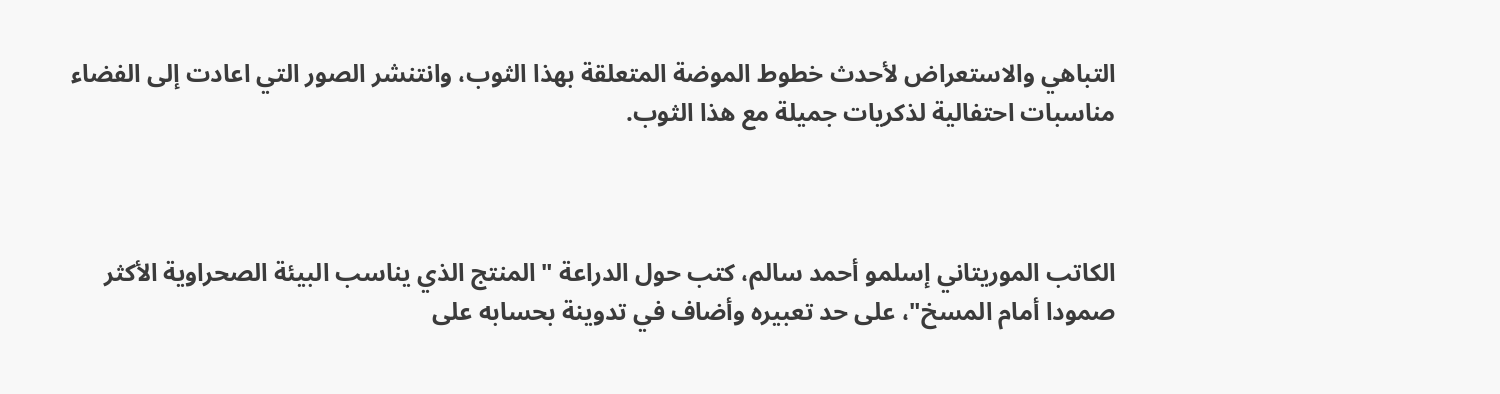التباهي والاستعراض لأحدث خطوط الموضة المتعلقة بهذا الثوب، وانتنشر الصور التي اعادت إلى الفضاء مناسبات احتفالية لذكريات جميلة مع هذا الثوب.



الكاتب الموريتاني إسلمو أحمد سالم، كتب حول الدراعة "المنتج الذي يناسب البيئة الصحراوية الأكثر صمودا أمام المسخ"، على حد تعبيره وأضاف في تدوينة بحسابه على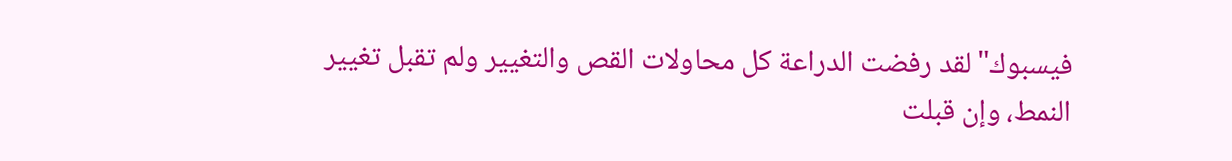فيسبوك" لقد رفضت الدراعة كل محاولات القص والتغيير ولم تقبل تغيير النمط، وإن قبلت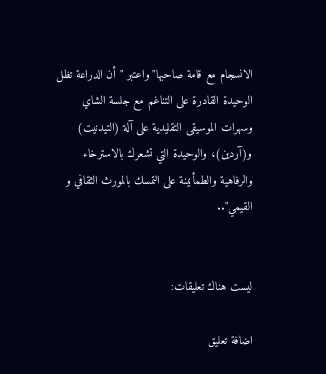الانسجام مع قامة صاحبها"واعتبر "أن الدراعة تظل الوحيدة القادرة على التناغم مع جلسة الشاي وسهرات الموسيقى التقليدية على آلة (التيدنيت) و(آردين)، والوحيدة التي تشعرك بالاسترخاء والرفاهية والطمأنينة على التمسك بالمورث الثقافي و القيمي"..


ليست هناك تعليقات:

اضافة تعليق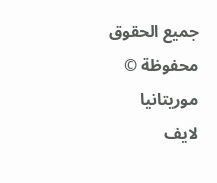جميع الحقوق محفوظة © موريتانيا لايف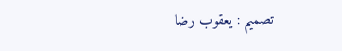تصميم : يعقوب رضا